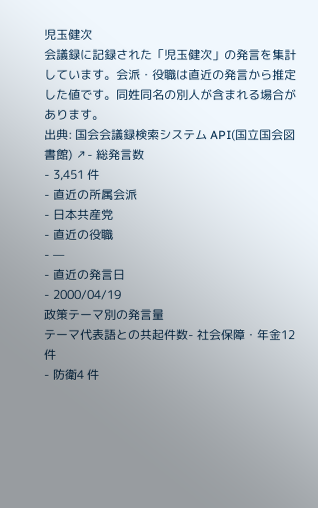児玉健次
会議録に記録された「児玉健次」の発言を集計しています。会派・役職は直近の発言から推定した値です。同姓同名の別人が含まれる場合があります。
出典: 国会会議録検索システム API(国立国会図書館) ↗- 総発言数
- 3,451 件
- 直近の所属会派
- 日本共産党
- 直近の役職
- —
- 直近の発言日
- 2000/04/19
政策テーマ別の発言量
テーマ代表語との共起件数- 社会保障・年金12 件
- 防衛4 件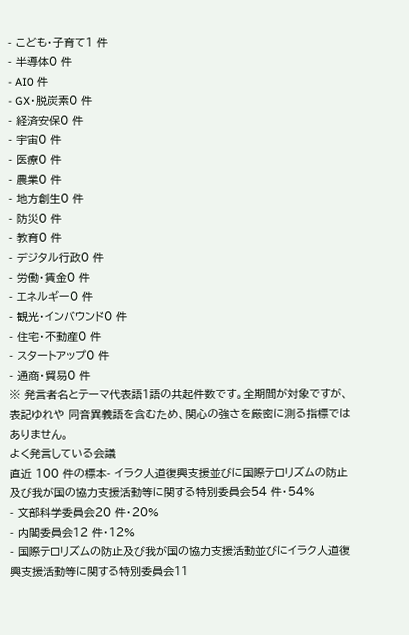- こども・子育て1 件
- 半導体0 件
- AI0 件
- GX・脱炭素0 件
- 経済安保0 件
- 宇宙0 件
- 医療0 件
- 農業0 件
- 地方創生0 件
- 防災0 件
- 教育0 件
- デジタル行政0 件
- 労働・賃金0 件
- エネルギー0 件
- 観光・インバウンド0 件
- 住宅・不動産0 件
- スタートアップ0 件
- 通商・貿易0 件
※ 発言者名とテーマ代表語1語の共起件数です。全期間が対象ですが、表記ゆれや 同音異義語を含むため、関心の強さを厳密に測る指標ではありません。
よく発言している会議
直近 100 件の標本- イラク人道復興支援並びに国際テロリズムの防止及び我が国の協力支援活動等に関する特別委員会54 件・54%
- 文部科学委員会20 件・20%
- 内閣委員会12 件・12%
- 国際テロリズムの防止及び我が国の協力支援活動並びにイラク人道復興支援活動等に関する特別委員会11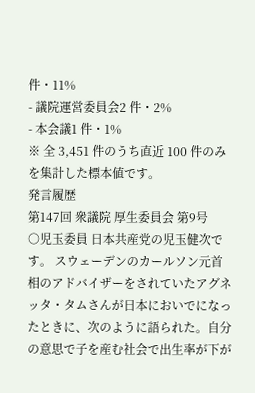件・11%
- 議院運営委員会2 件・2%
- 本会議1 件・1%
※ 全 3,451 件のうち直近 100 件のみを集計した標本値です。
発言履歴
第147回 衆議院 厚生委員会 第9号
○児玉委員 日本共産党の児玉健次です。 スウェーデンのカールソン元首相のアドバイザーをされていたアグネッタ・タムさんが日本においでになったときに、次のように語られた。自分の意思で子を産む社会で出生率が下が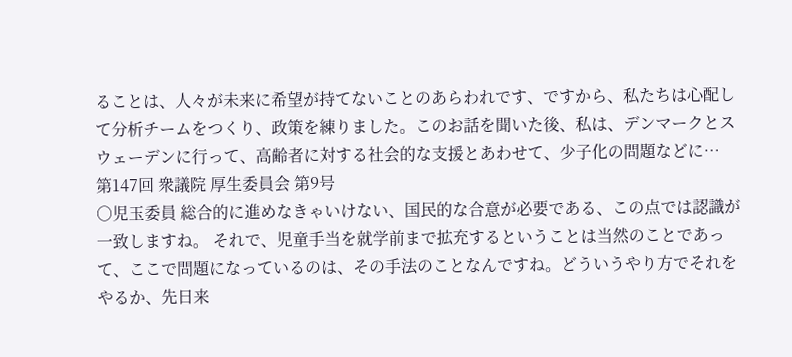ることは、人々が未来に希望が持てないことのあらわれです、ですから、私たちは心配して分析チームをつくり、政策を練りました。このお話を聞いた後、私は、デンマークとスウェーデンに行って、高齢者に対する社会的な支援とあわせて、少子化の問題などに…
第147回 衆議院 厚生委員会 第9号
○児玉委員 総合的に進めなきゃいけない、国民的な合意が必要である、この点では認識が一致しますね。 それで、児童手当を就学前まで拡充するということは当然のことであって、ここで問題になっているのは、その手法のことなんですね。どういうやり方でそれをやるか、先日来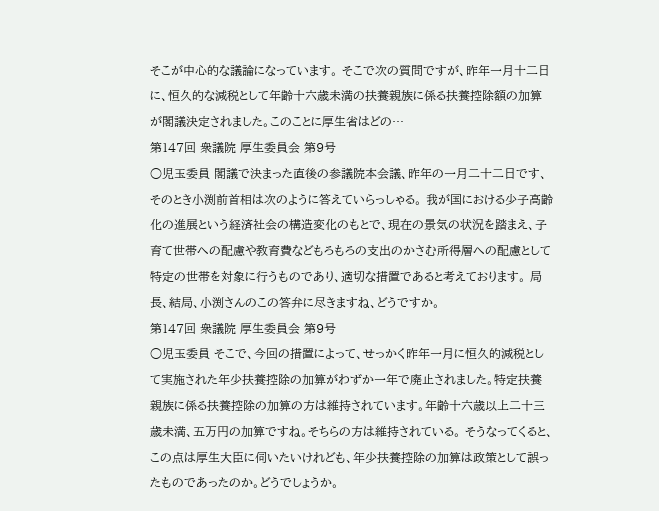そこが中心的な議論になっています。 そこで次の質問ですが、昨年一月十二日に、恒久的な減税として年齢十六歳未満の扶養親族に係る扶養控除額の加算が閣議決定されました。このことに厚生省はどの…
第147回 衆議院 厚生委員会 第9号
○児玉委員 閣議で決まった直後の参議院本会議、昨年の一月二十二日です、そのとき小渕前首相は次のように答えていらっしゃる。 我が国における少子高齢化の進展という経済社会の構造変化のもとで、現在の景気の状況を踏まえ、子育て世帯への配慮や教育費などもろもろの支出のかさむ所得層への配慮として特定の世帯を対象に行うものであり、適切な措置であると考えております。 局長、結局、小渕さんのこの答弁に尽きますね、どうですか。
第147回 衆議院 厚生委員会 第9号
○児玉委員 そこで、今回の措置によって、せっかく昨年一月に恒久的減税として実施された年少扶養控除の加算がわずか一年で廃止されました。特定扶養親族に係る扶養控除の加算の方は維持されています。年齢十六歳以上二十三歳未満、五万円の加算ですね。そちらの方は維持されている。 そうなってくると、この点は厚生大臣に伺いたいけれども、年少扶養控除の加算は政策として誤ったものであったのか。どうでしょうか。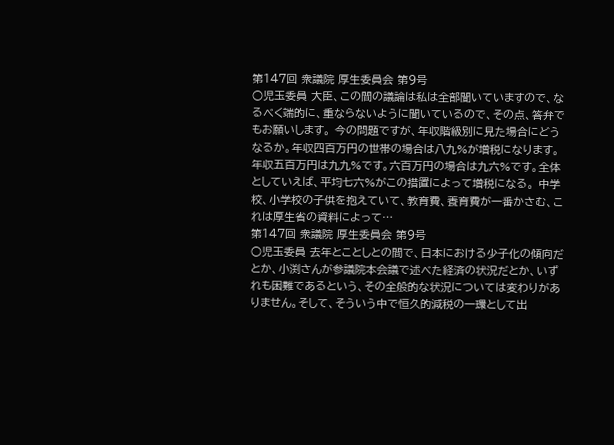第147回 衆議院 厚生委員会 第9号
○児玉委員 大臣、この間の議論は私は全部聞いていますので、なるべく端的に、重ならないように聞いているので、その点、答弁でもお願いします。 今の問題ですが、年収階級別に見た場合にどうなるか。年収四百万円の世帯の場合は八九%が増税になります。年収五百万円は九九%です。六百万円の場合は九六%です。全体としていえば、平均七六%がこの措置によって増税になる。 中学校、小学校の子供を抱えていて、教育費、養育費が一番かさむ、これは厚生省の資料によって…
第147回 衆議院 厚生委員会 第9号
○児玉委員 去年とことしとの間で、日本における少子化の傾向だとか、小渕さんが参議院本会議で述べた経済の状況だとか、いずれも困難であるという、その全般的な状況については変わりがありません。そして、そういう中で恒久的減税の一環として出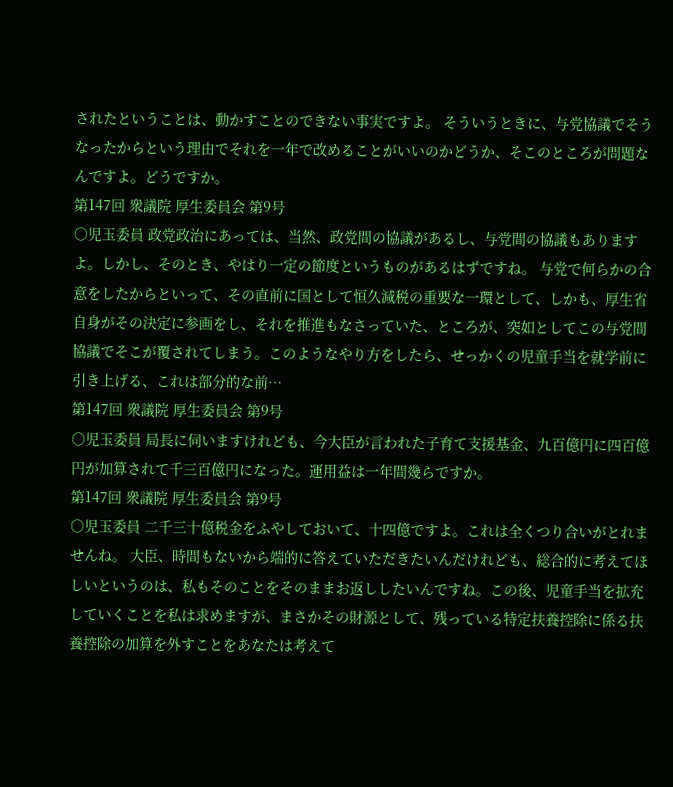されたということは、動かすことのできない事実ですよ。 そういうときに、与党協議でそうなったからという理由でそれを一年で改めることがいいのかどうか、そこのところが問題なんですよ。どうですか。
第147回 衆議院 厚生委員会 第9号
○児玉委員 政党政治にあっては、当然、政党間の協議があるし、与党間の協議もありますよ。しかし、そのとき、やはり一定の節度というものがあるはずですね。 与党で何らかの合意をしたからといって、その直前に国として恒久減税の重要な一環として、しかも、厚生省自身がその決定に参画をし、それを推進もなさっていた、ところが、突如としてこの与党間協議でそこが覆されてしまう。このようなやり方をしたら、せっかくの児童手当を就学前に引き上げる、これは部分的な前…
第147回 衆議院 厚生委員会 第9号
○児玉委員 局長に伺いますけれども、今大臣が言われた子育て支援基金、九百億円に四百億円が加算されて千三百億円になった。運用益は一年間幾らですか。
第147回 衆議院 厚生委員会 第9号
○児玉委員 二千三十億税金をふやしておいて、十四億ですよ。これは全くつり合いがとれませんね。 大臣、時間もないから端的に答えていただきたいんだけれども、総合的に考えてほしいというのは、私もそのことをそのままお返ししたいんですね。この後、児童手当を拡充していくことを私は求めますが、まさかその財源として、残っている特定扶養控除に係る扶養控除の加算を外すことをあなたは考えて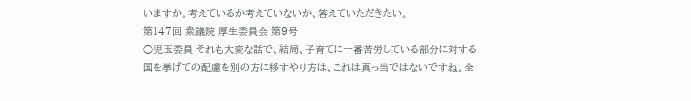いますか。考えているか考えていないか、答えていただきたい。
第147回 衆議院 厚生委員会 第9号
○児玉委員 それも大変な話で、結局、子育てに一番苦労している部分に対する国を挙げての配慮を別の方に移すやり方は、これは真っ当ではないですね。全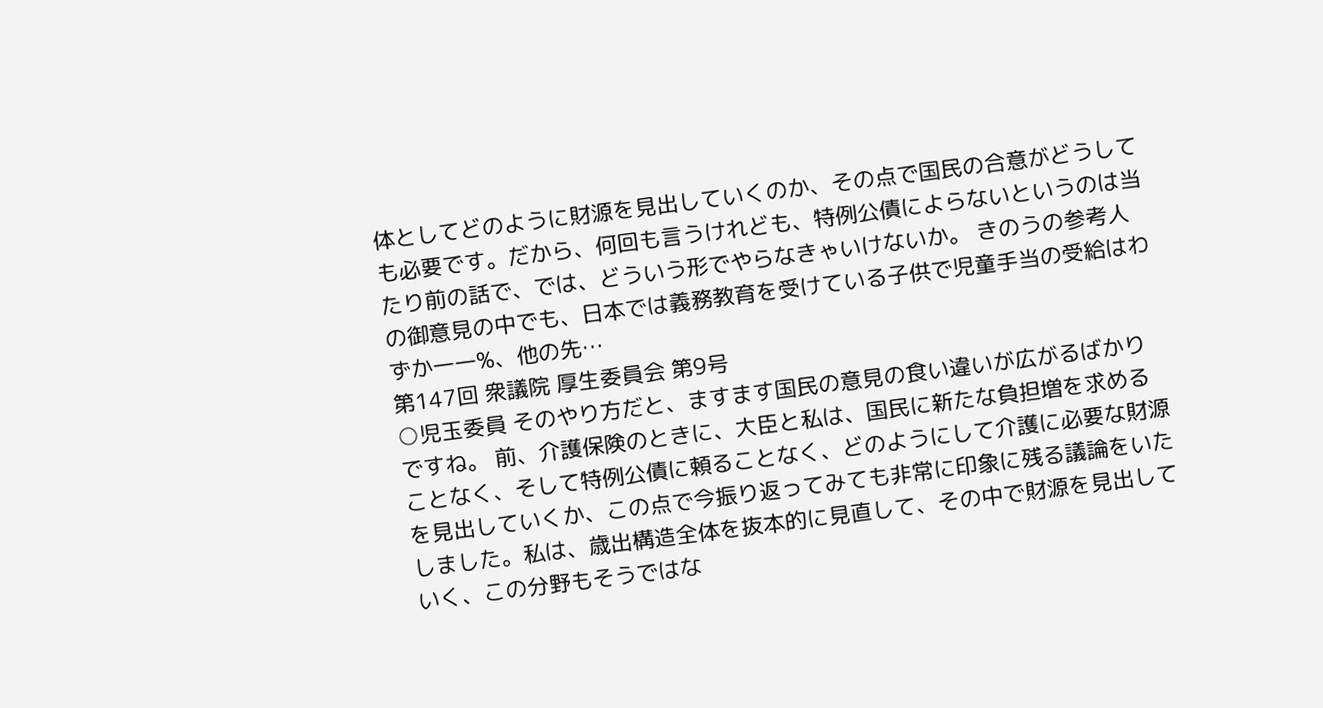体としてどのように財源を見出していくのか、その点で国民の合意がどうしても必要です。だから、何回も言うけれども、特例公債によらないというのは当たり前の話で、では、どういう形でやらなきゃいけないか。 きのうの参考人の御意見の中でも、日本では義務教育を受けている子供で児童手当の受給はわずか一一%、他の先…
第147回 衆議院 厚生委員会 第9号
○児玉委員 そのやり方だと、ますます国民の意見の食い違いが広がるばかりですね。 前、介護保険のときに、大臣と私は、国民に新たな負担増を求めることなく、そして特例公債に頼ることなく、どのようにして介護に必要な財源を見出していくか、この点で今振り返ってみても非常に印象に残る議論をいたしました。私は、歳出構造全体を抜本的に見直して、その中で財源を見出していく、この分野もそうではな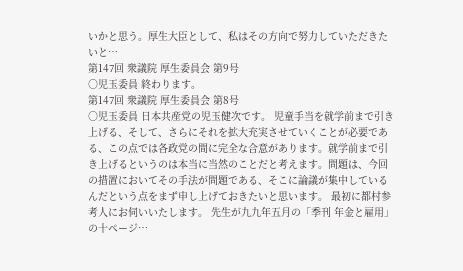いかと思う。厚生大臣として、私はその方向で努力していただきたいと…
第147回 衆議院 厚生委員会 第9号
○児玉委員 終わります。
第147回 衆議院 厚生委員会 第8号
○児玉委員 日本共産党の児玉健次です。 児童手当を就学前まで引き上げる、そして、さらにそれを拡大充実させていくことが必要である、この点では各政党の間に完全な合意があります。就学前まで引き上げるというのは本当に当然のことだと考えます。問題は、今回の措置においてその手法が問題である、そこに論議が集中しているんだという点をまず申し上げておきたいと思います。 最初に都村参考人にお伺いいたします。 先生が九九年五月の「季刊 年金と雇用」の十ページ…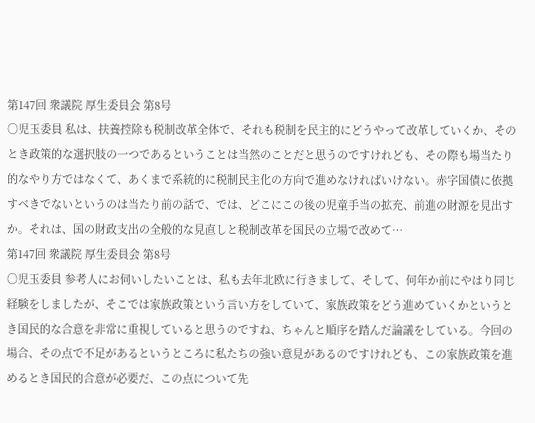第147回 衆議院 厚生委員会 第8号
○児玉委員 私は、扶養控除も税制改革全体で、それも税制を民主的にどうやって改革していくか、そのとき政策的な選択肢の一つであるということは当然のことだと思うのですけれども、その際も場当たり的なやり方ではなくて、あくまで系統的に税制民主化の方向で進めなければいけない。赤字国債に依拠すべきでないというのは当たり前の話で、では、どこにこの後の児童手当の拡充、前進の財源を見出すか。それは、国の財政支出の全般的な見直しと税制改革を国民の立場で改めて…
第147回 衆議院 厚生委員会 第8号
○児玉委員 参考人にお伺いしたいことは、私も去年北欧に行きまして、そして、何年か前にやはり同じ経験をしましたが、そこでは家族政策という言い方をしていて、家族政策をどう進めていくかというとき国民的な合意を非常に重視していると思うのですね、ちゃんと順序を踏んだ論議をしている。今回の場合、その点で不足があるというところに私たちの強い意見があるのですけれども、この家族政策を進めるとき国民的合意が必要だ、この点について先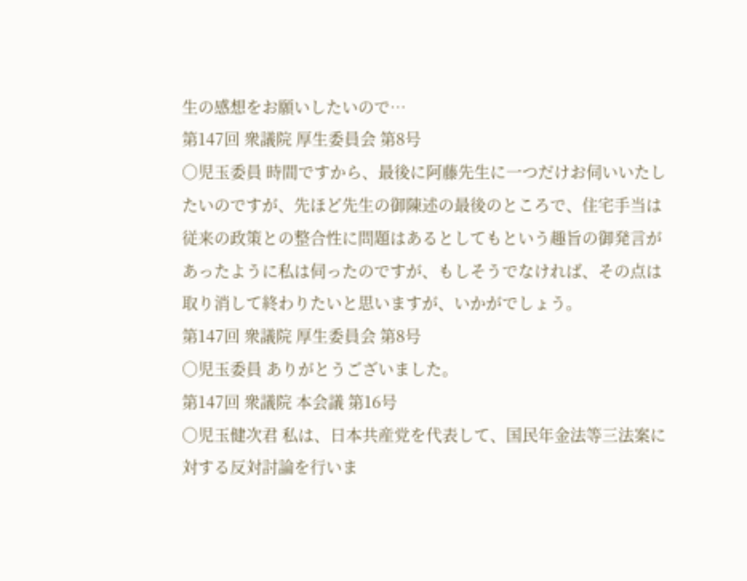生の感想をお願いしたいので…
第147回 衆議院 厚生委員会 第8号
○児玉委員 時間ですから、最後に阿藤先生に一つだけお伺いいたしたいのですが、先ほど先生の御陳述の最後のところで、住宅手当は従来の政策との整合性に問題はあるとしてもという趣旨の御発言があったように私は伺ったのですが、もしそうでなければ、その点は取り消して終わりたいと思いますが、いかがでしょう。
第147回 衆議院 厚生委員会 第8号
○児玉委員 ありがとうございました。
第147回 衆議院 本会議 第16号
○児玉健次君 私は、日本共産党を代表して、国民年金法等三法案に対する反対討論を行いま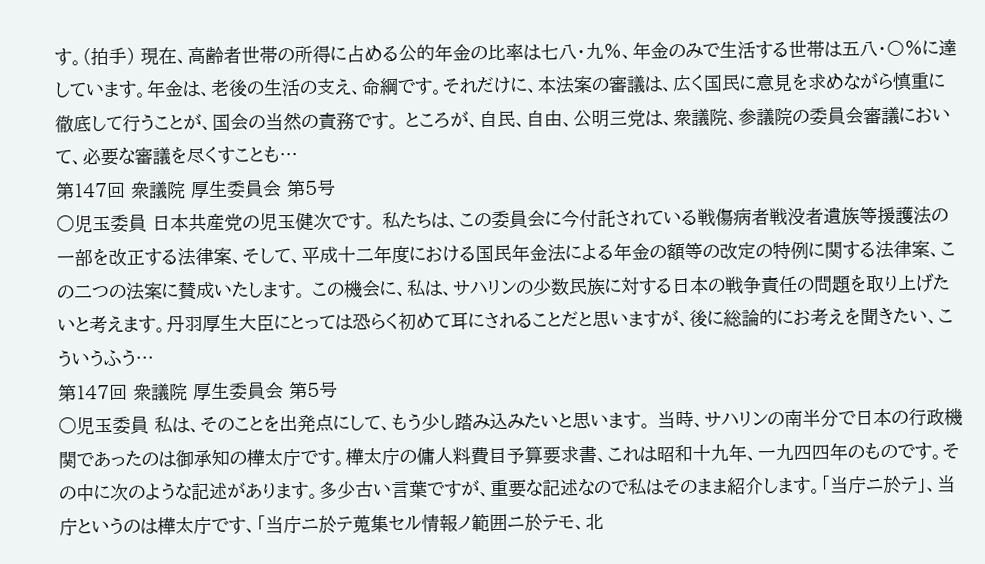す。(拍手) 現在、高齢者世帯の所得に占める公的年金の比率は七八・九%、年金のみで生活する世帯は五八・〇%に達しています。年金は、老後の生活の支え、命綱です。それだけに、本法案の審議は、広く国民に意見を求めながら慎重に徹底して行うことが、国会の当然の責務です。 ところが、自民、自由、公明三党は、衆議院、参議院の委員会審議において、必要な審議を尽くすことも…
第147回 衆議院 厚生委員会 第5号
○児玉委員 日本共産党の児玉健次です。 私たちは、この委員会に今付託されている戦傷病者戦没者遺族等援護法の一部を改正する法律案、そして、平成十二年度における国民年金法による年金の額等の改定の特例に関する法律案、この二つの法案に賛成いたします。 この機会に、私は、サハリンの少数民族に対する日本の戦争責任の問題を取り上げたいと考えます。丹羽厚生大臣にとっては恐らく初めて耳にされることだと思いますが、後に総論的にお考えを聞きたい、こういうふう…
第147回 衆議院 厚生委員会 第5号
○児玉委員 私は、そのことを出発点にして、もう少し踏み込みたいと思います。 当時、サハリンの南半分で日本の行政機関であったのは御承知の樺太庁です。樺太庁の傭人料費目予算要求書、これは昭和十九年、一九四四年のものです。その中に次のような記述があります。多少古い言葉ですが、重要な記述なので私はそのまま紹介します。「当庁ニ於テ」、当庁というのは樺太庁です、「当庁ニ於テ蒐集セル情報ノ範囲ニ於テモ、北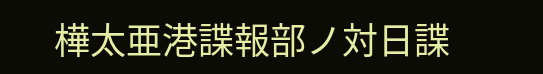樺太亜港諜報部ノ対日諜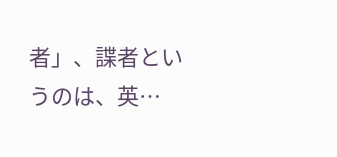者」、諜者というのは、英…